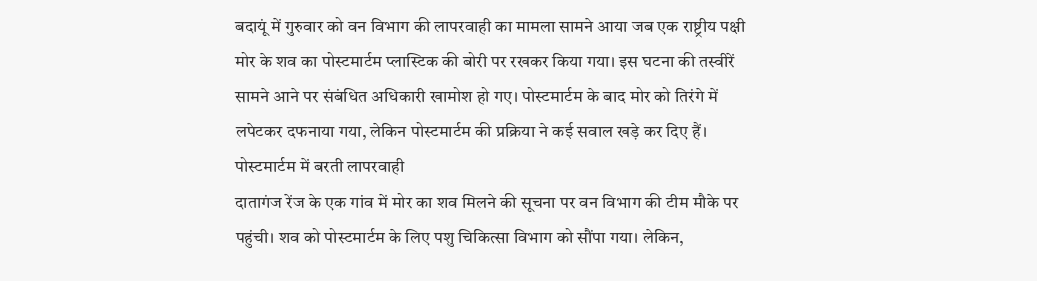बदायूं में गुरुवार को वन विभाग की लापरवाही का मामला सामने आया जब एक राष्ट्रीय पक्षी मोर के शव का पोस्टमार्टम प्लास्टिक की बोरी पर रखकर किया गया। इस घटना की तस्वीरें सामने आने पर संबंधित अधिकारी खामोश हो गए। पोस्टमार्टम के बाद मोर को तिरंगे में लपेटकर दफनाया गया, लेकिन पोस्टमार्टम की प्रक्रिया ने कई सवाल खड़े कर दिए हैं।
पोस्टमार्टम में बरती लापरवाही
दातागंज रेंज के एक गांव में मोर का शव मिलने की सूचना पर वन विभाग की टीम मौके पर पहुंची। शव को पोस्टमार्टम के लिए पशु चिकित्सा विभाग को सौंपा गया। लेकिन,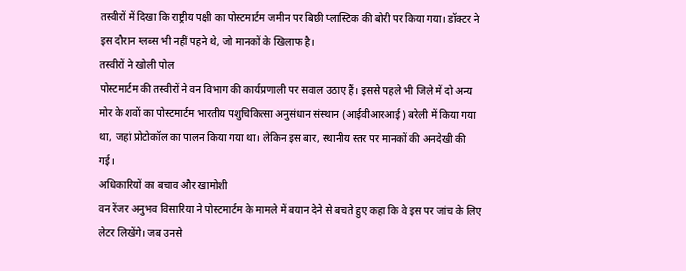तस्वीरों में दिखा कि राष्ट्रीय पक्षी का पोस्टमार्टम जमीन पर बिछी प्लास्टिक की बोरी पर किया गया। डॉक्टर ने इस दौरान ग्लब्स भी नहीं पहने थे, जो मानकों के खिलाफ है।
तस्वीरों ने खोली पोल
पोस्टमार्टम की तस्वीरों ने वन विभाग की कार्यप्रणाली पर सवाल उठाए हैं। इससे पहले भी जिले में दो अन्य मोर के शवों का पोस्टमार्टम भारतीय पशुचिकित्सा अनुसंधान संस्थान (आईवीआरआई) बरेली में किया गया था, जहां प्रोटोकॉल का पालन किया गया था। लेकिन इस बार, स्थानीय स्तर पर मानकों की अनदेखी की गई।
अधिकारियों का बचाव और खामोशी
वन रेंजर अनुभव विसारिया ने पोस्टमार्टम के मामले में बयान देने से बचते हुए कहा कि वे इस पर जांच के लिए लेटर लिखेंगे। जब उनसे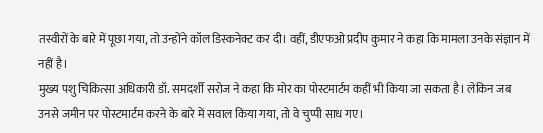तस्वीरों के बारे में पूछा गया, तो उन्होंने कॉल डिस्कनेक्ट कर दी। वहीं, डीएफओ प्रदीप कुमार ने कहा कि मामला उनके संज्ञान में नहीं है।
मुख्य पशु चिकित्सा अधिकारी डॉ. समदर्शी सरोज ने कहा कि मोर का पोस्टमार्टम कहीं भी किया जा सकता है। लेकिन जब उनसे जमीन पर पोस्टमार्टम करने के बारे में सवाल किया गया, तो वे चुप्पी साध गए।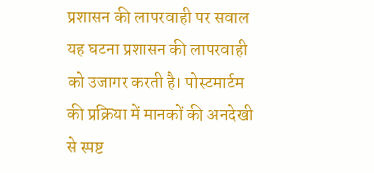प्रशासन की लापरवाही पर सवाल
यह घटना प्रशासन की लापरवाही को उजागर करती है। पोस्टमार्टम की प्रक्रिया में मानकों की अनदेखी से स्पष्ट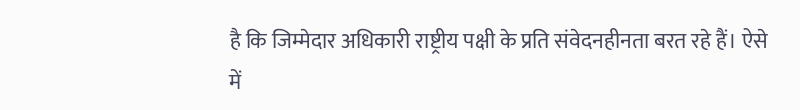है कि जिम्मेदार अधिकारी राष्ट्रीय पक्षी के प्रति संवेदनहीनता बरत रहे हैं। ऐसे में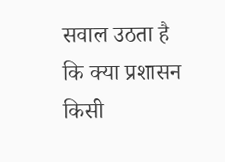सवाल उठता है कि क्या प्रशासन किसी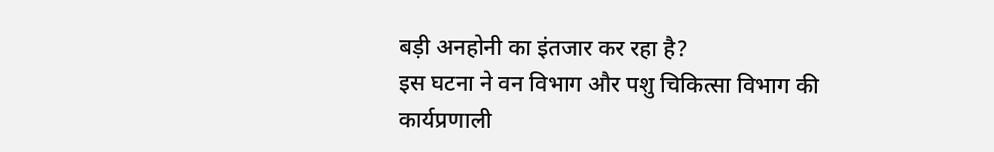बड़ी अनहोनी का इंतजार कर रहा है?
इस घटना ने वन विभाग और पशु चिकित्सा विभाग की कार्यप्रणाली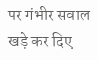पर गंभीर सवाल खड़े कर दिए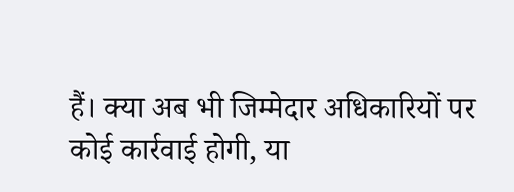हैं। क्या अब भी जिम्मेदार अधिकारियों पर कोई कार्रवाई होगी, या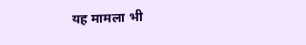यह मामला भी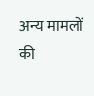अन्य मामलों की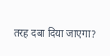तरह दबा दिया जाएगा?